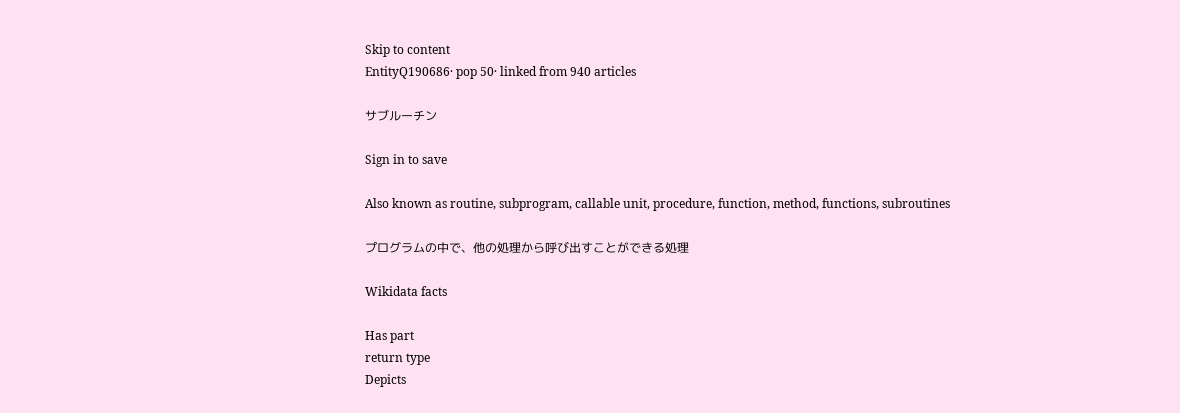Skip to content
EntityQ190686· pop 50· linked from 940 articles

サブルーチン

Sign in to save

Also known as routine, subprogram, callable unit, procedure, function, method, functions, subroutines

プログラムの中で、他の処理から呼び出すことができる処理

Wikidata facts

Has part
return type
Depicts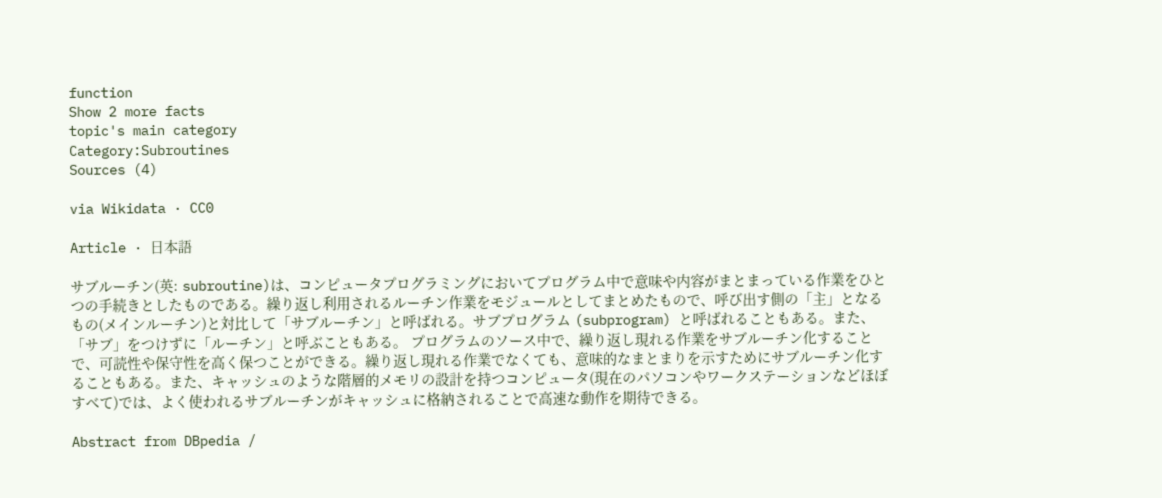function
Show 2 more facts
topic's main category
Category:Subroutines
Sources (4)

via Wikidata · CC0

Article · 日本語

サブルーチン(英: subroutine)は、コンピュータプログラミングにおいてプログラム中で意味や内容がまとまっている作業をひとつの手続きとしたものである。繰り返し利用されるルーチン作業をモジュールとしてまとめたもので、呼び出す側の「主」となるもの(メインルーチン)と対比して「サブルーチン」と呼ばれる。サブプログラム (subprogram) と呼ばれることもある。また、「サブ」をつけずに「ルーチン」と呼ぶこともある。 プログラムのソース中で、繰り返し現れる作業をサブルーチン化することで、可読性や保守性を高く保つことができる。繰り返し現れる作業でなくても、意味的なまとまりを示すためにサブルーチン化することもある。また、キャッシュのような階層的メモリの設計を持つコンピュータ(現在のパソコンやワークステーションなどほぼすべて)では、よく使われるサブルーチンがキャッシュに格納されることで高速な動作を期待できる。

Abstract from DBpedia /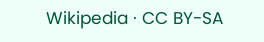Wikipedia · CC BY-SA